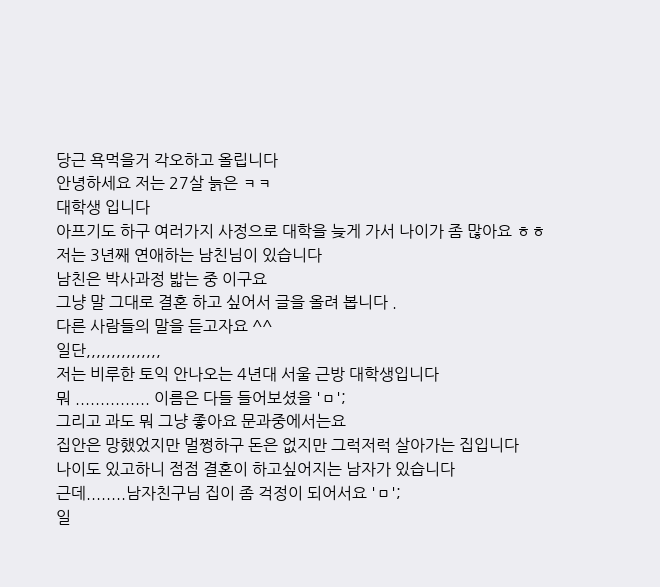당근 욕먹을거 각오하고 올립니다
안녕하세요 저는 27살 늙은 ㅋㅋ
대학생 입니다
아프기도 하구 여러가지 사정으로 대학을 늦게 가서 나이가 좀 많아요 ㅎㅎ
저는 3년째 연애하는 남친님이 있습니다
남친은 박사과정 밟는 중 이구요
그냥 말 그대로 결혼 하고 싶어서 글을 올려 봅니다 .
다른 사람들의 말을 듣고자요 ^^
일단,,,,,,,,,,,,,,,
저는 비루한 토익 안나오는 4년대 서울 근방 대학생입니다
뭐 ............... 이름은 다들 들어보셨을 'ㅁ';
그리고 과도 뭐 그냥 좋아요 문과중에서는요
집안은 망했었지만 멀쩡하구 돈은 없지만 그럭저럭 살아가는 집입니다
나이도 있고하니 점점 결혼이 하고싶어지는 남자가 있습니다
근데........남자친구님 집이 좀 걱정이 되어서요 'ㅁ';
일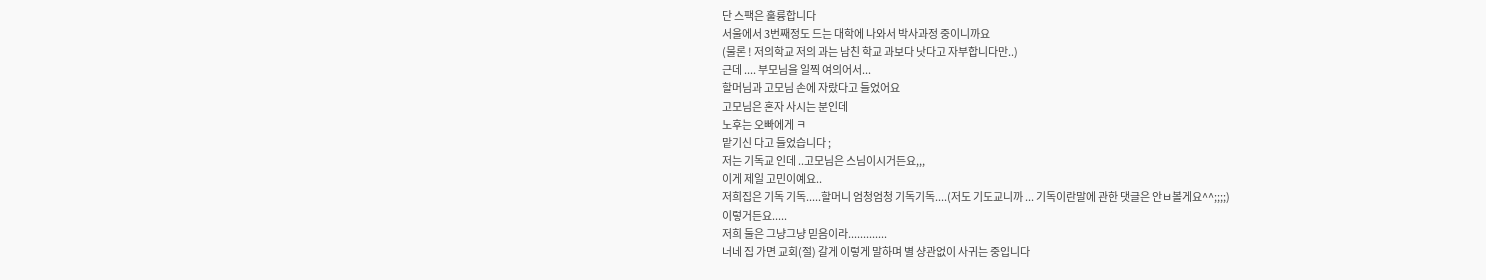단 스팩은 훌륭합니다
서울에서 3번째정도 드는 대학에 나와서 박사과정 중이니까요
(물론 ! 저의학교 저의 과는 남친 학교 과보다 낫다고 자부합니다만..)
근데 .... 부모님을 일찍 여의어서...
할머님과 고모님 손에 자랐다고 들었어요
고모님은 혼자 사시는 분인데
노후는 오빠에게 ㅋ
맡기신 다고 들었습니다 ;
저는 기독교 인데 ..고모님은 스님이시거든요,,,
이게 제일 고민이예요..
저희집은 기독 기독.....할머니 엄청엄청 기독기독....(저도 기도교니까 ... 기독이란말에 관한 댓글은 안ㅂ볼게요^^;;;;)
이렇거든요.....
저희 둘은 그냥그냥 믿음이라.............
너네 집 가면 교회(절) 갈게 이렇게 말하며 별 샹관없이 사귀는 중입니다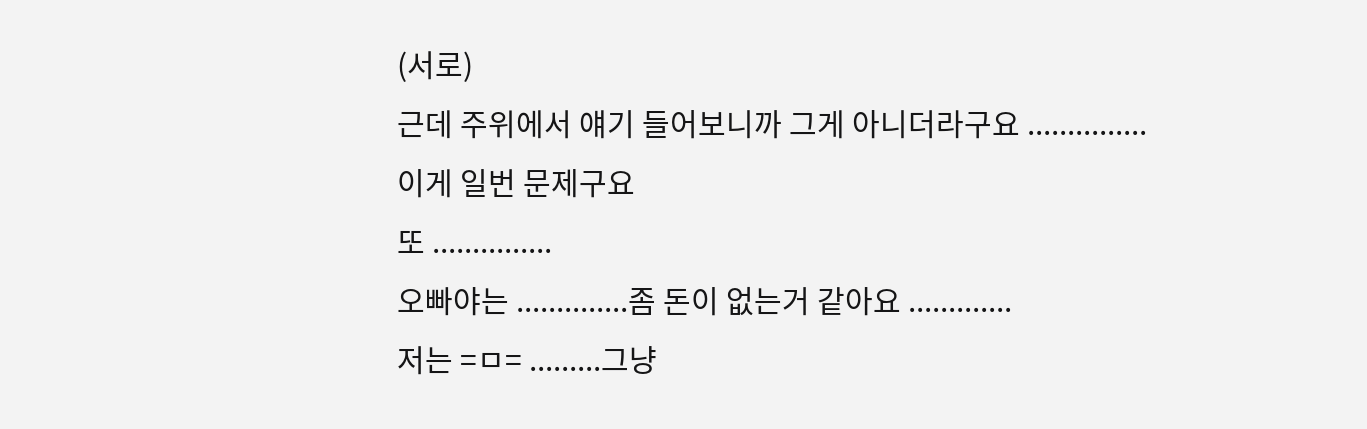(서로)
근데 주위에서 얘기 들어보니까 그게 아니더라구요 ...............
이게 일번 문제구요
또 ...............
오빠야는 ..............좀 돈이 없는거 같아요 .............
저는 =ㅁ= .........그냥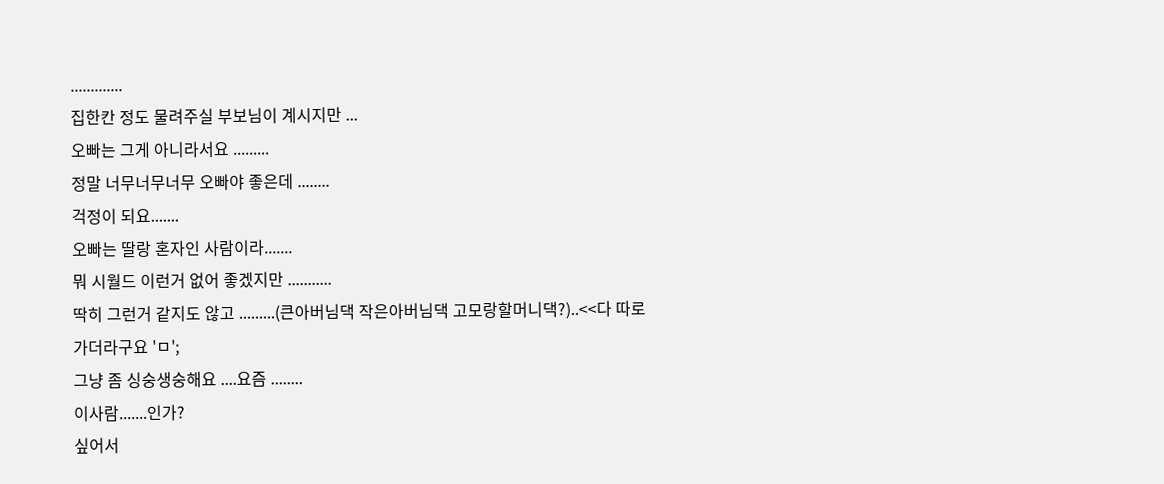.............
집한칸 정도 물려주실 부보님이 계시지만 ...
오빠는 그게 아니라서요 .........
정말 너무너무너무 오빠야 좋은데 ........
걱정이 되요.......
오빠는 딸랑 혼자인 사람이라.......
뭐 시월드 이런거 없어 좋겠지만 ...........
딱히 그런거 같지도 않고 .........(큰아버님댁 작은아버님댁 고모랑할머니댁?)..<<다 따로 가더라구요 'ㅁ';
그냥 좀 싱숭생숭해요 ....요즘 ........
이사람.......인가?
싶어서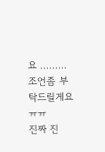요 .........
조언좀 부탁드릴게요 ㅠㅠ
진짜 진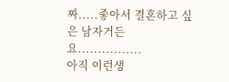짜.....좋아서 결혼하고 싶은 남자거든요................
아직 이런생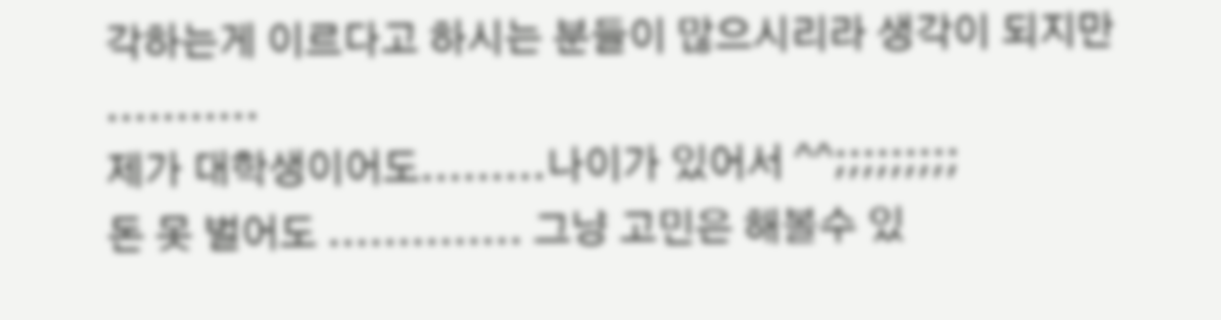각하는게 이르다고 하시는 분들이 많으시리라 생각이 되지만 ...........
제가 대학생이어도.........나이가 있어서 ^^;;;;;;;;;
돈 못 벌어도 .............. 그냥 고민은 해볼수 있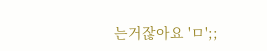는거잖아요 'ㅁ';;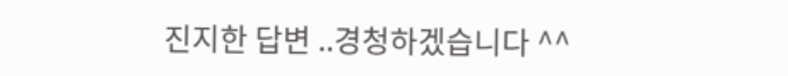진지한 답변 ..경청하겠습니다 ^^